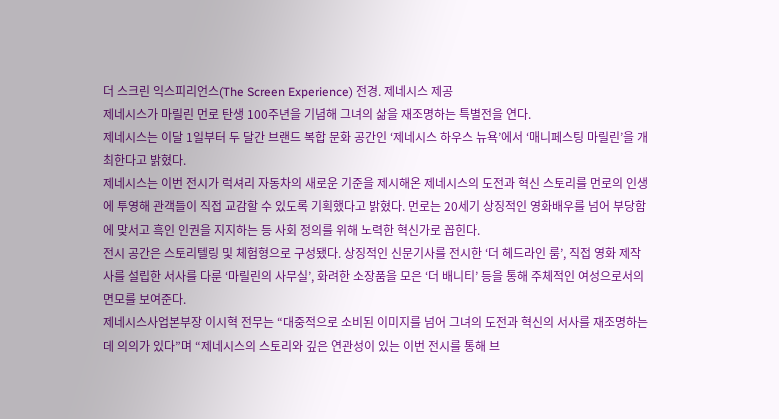더 스크린 익스피리언스(The Screen Experience) 전경. 제네시스 제공
제네시스가 마릴린 먼로 탄생 100주년을 기념해 그녀의 삶을 재조명하는 특별전을 연다.
제네시스는 이달 1일부터 두 달간 브랜드 복합 문화 공간인 ‘제네시스 하우스 뉴욕’에서 ‘매니페스팅 마릴린’을 개최한다고 밝혔다.
제네시스는 이번 전시가 럭셔리 자동차의 새로운 기준을 제시해온 제네시스의 도전과 혁신 스토리를 먼로의 인생에 투영해 관객들이 직접 교감할 수 있도록 기획했다고 밝혔다. 먼로는 20세기 상징적인 영화배우를 넘어 부당함에 맞서고 흑인 인권을 지지하는 등 사회 정의를 위해 노력한 혁신가로 꼽힌다.
전시 공간은 스토리텔링 및 체험형으로 구성됐다. 상징적인 신문기사를 전시한 ‘더 헤드라인 룸’, 직접 영화 제작사를 설립한 서사를 다룬 ‘마릴린의 사무실’, 화려한 소장품을 모은 ‘더 배니티’ 등을 통해 주체적인 여성으로서의 면모를 보여준다.
제네시스사업본부장 이시혁 전무는 “대중적으로 소비된 이미지를 넘어 그녀의 도전과 혁신의 서사를 재조명하는 데 의의가 있다”며 “제네시스의 스토리와 깊은 연관성이 있는 이번 전시를 통해 브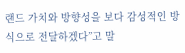랜드 가치와 방향성을 보다 감성적인 방식으로 전달하겠다”고 말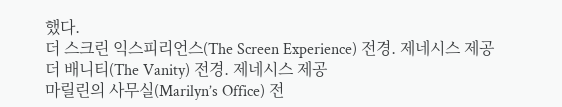했다.
더 스크린 익스피리언스(The Screen Experience) 전경. 제네시스 제공
더 배니티(The Vanity) 전경. 제네시스 제공
마릴린의 사무실(Marilyn’s Office) 전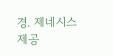경. 제네시스 제공